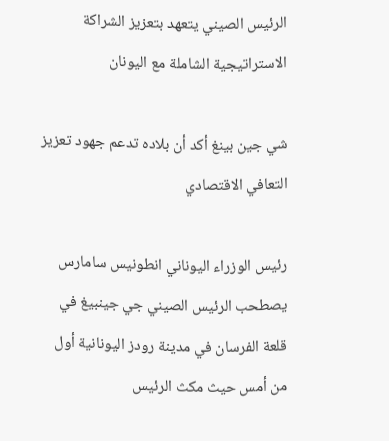الرئيس الصيني يتعهد بتعزيز الشراكة الاستراتيجية الشاملة مع اليونان

شي جين بينغ أكد أن بلاده تدعم جهود تعزيز التعافي الاقتصادي

رئيس الوزراء اليوناني انطونيس سامارس يصطحب الرئيس الصيني جي جينبيغ في قلعة الفرسان في مدينة رودز اليونانية أول من أمس حيث مكث الرئيس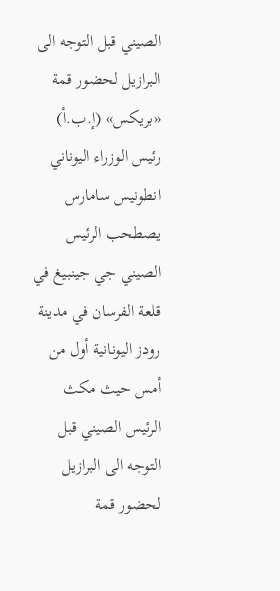الصيني قبل التوجه الى البرازيل لحضور قمة «بريكس» (إ.ب.أ)
رئيس الوزراء اليوناني انطونيس سامارس يصطحب الرئيس الصيني جي جينبيغ في قلعة الفرسان في مدينة رودز اليونانية أول من أمس حيث مكث الرئيس الصيني قبل التوجه الى البرازيل لحضور قمة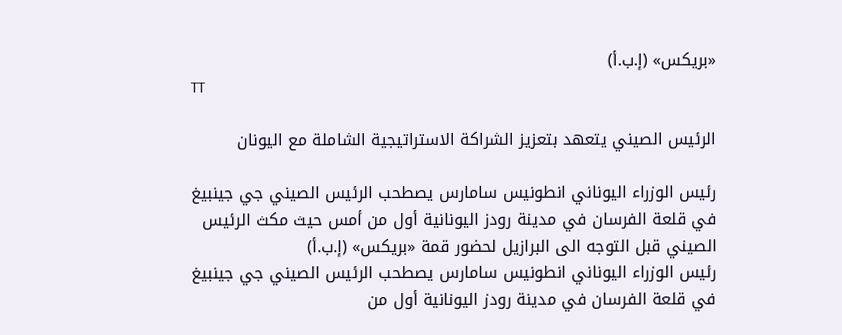«بريكس» (إ.ب.أ)
TT

الرئيس الصيني يتعهد بتعزيز الشراكة الاستراتيجية الشاملة مع اليونان

رئيس الوزراء اليوناني انطونيس سامارس يصطحب الرئيس الصيني جي جينبيغ في قلعة الفرسان في مدينة رودز اليونانية أول من أمس حيث مكث الرئيس الصيني قبل التوجه الى البرازيل لحضور قمة «بريكس» (إ.ب.أ)
رئيس الوزراء اليوناني انطونيس سامارس يصطحب الرئيس الصيني جي جينبيغ في قلعة الفرسان في مدينة رودز اليونانية أول من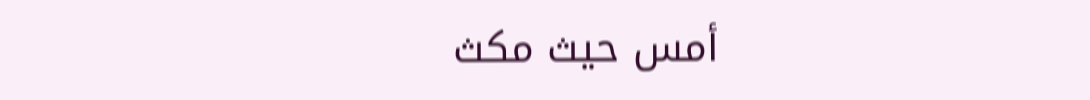أمس حيث مكث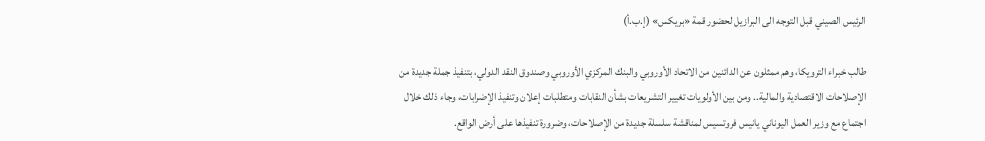الرئيس الصيني قبل التوجه الى البرازيل لحضور قمة «بريكس» (إ.ب.أ)

طالب خبراء الترويكا، وهم ممثلون عن الدائنين من الاتحاد الأوروبي والبنك المركزي الأوروبي وصندوق النقد الدولي، بتنفيذ جملة جديدة من الإصلاحات الاقتصادية والمالية.. ومن بين الأولويات تغيير التشريعات بشأن النقابات ومتطلبات إعلان وتنفيذ الإضرابات، وجاء ذلك خلال اجتماع مع وزير العمل اليوناني يانيس فروتسيس لمناقشة سلسلة جديدة من الإصلاحات، وضرورة تنفيذها على أرض الواقع.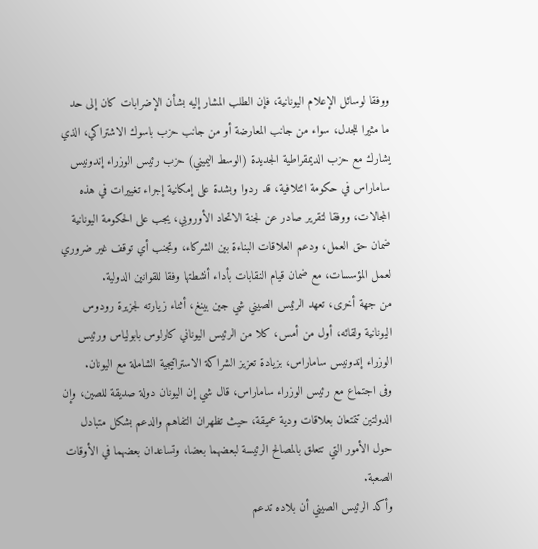ووفقا لوسائل الإعلام اليونانية، فإن الطلب المشار إليه بشأن الإضرابات كان إلى حد ما مثيرا للجدل، سواء من جانب المعارضة أو من جانب حزب باسوك الاشتراكي، الذي يشارك مع حزب الديمقراطية الجديدة (الوسط اليميني) حزب رئيس الوزراء إندونيس ساماراس في حكومة ائتلافية، قد ردوا وبشدة على إمكانية إجراء تغييرات في هذه المجالات، ووفقا لتقرير صادر عن لجنة الاتحاد الأوروبي، يجب على الحكومة اليونانية ضمان حق العمل، ودعم العلاقات البناءة بين الشركاء، وتجنب أي توقف غير ضروري لعمل المؤسسات، مع ضمان قيام النقابات بأداء أنشطتها وفقا للقوانين الدولية.
من جهة أخرى، تعهد الرئيس الصيني شي جين بينغ، أثناء زيارته لجزيرة رودوس اليونانية ولقائه، أول من أمس، كلا من الرئيس اليوناني كارلوس بابولياس ورئيس الوزراء إندونيس ساماراس، بزيادة تعزيز الشراكة الاستراتيجية الشاملة مع اليونان.
وفى اجتماع مع رئيس الوزراء ساماراس، قال شي إن اليونان دولة صديقة للصين، وإن الدولتين تتمتعان بعلاقات ودية عميقة، حيث تظهران التفاهم والدعم بشكل متبادل حول الأمور التي تتعلق بالمصالح الرئيسة لبعضهما بعضا، وتساعدان بعضهما في الأوقات الصعبة.
وأكد الرئيس الصيني أن بلاده تدعم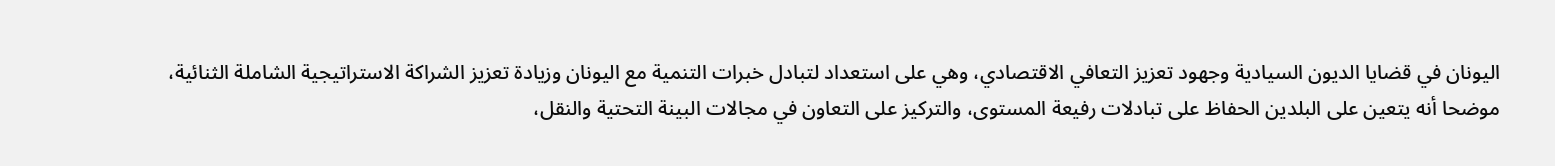اليونان في قضايا الديون السيادية وجهود تعزيز التعافي الاقتصادي، وهي على استعداد لتبادل خبرات التنمية مع اليونان وزيادة تعزيز الشراكة الاستراتيجية الشاملة الثنائية، موضحا أنه يتعين على البلدين الحفاظ على تبادلات رفيعة المستوى، والتركيز على التعاون في مجالات البينة التحتية والنقل،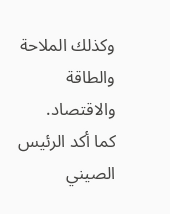وكذلك الملاحة والطاقة والاقتصاد.
كما أكد الرئيس الصيني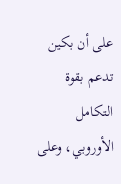على أن بكين تدعم بقوة التكامل الأوروبي، وعلى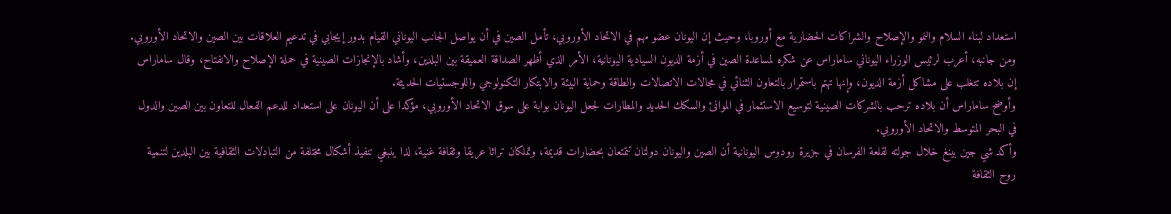استعداد لبناء السلام والنمو والإصلاح والشراكات الحضارية مع أوروبا، وحيث إن اليونان عضو مهم في الاتحاد الأوروبي، تأمل الصين في أن يواصل الجانب اليوناني القيام بدور إيجابي في تدعيم العلاقات بين الصين والاتحاد الأوروبي.
ومن جانبه، أعرب لرئيس الوزراء اليوناني ساماراس عن شكره لمساعدة الصين في أزمة الديون السيادية اليونانية، الأمر الذي أظهر الصداقة العميقة بين البلدين، وأشاد بالإنجازات الصينية في حملة الإصلاح والانفتاح، وقال ساماراس إن بلاده تتغلب على مشاكل أزمة الديون، وإنها تهتم باستمرار بالتعاون الثنائي في مجالات الاتصالات والطاقة وحماية البيئة والابتكار التكنولوجي واللوجستيات الحديثة.
وأوضح ساماراس أن بلاده ترحب بالشركات الصينية لتوسيع الاستثمار في الموانئ والسكك الحديد والمطارات لجعل اليونان بوابة على سوق الاتحاد الأوروبي، مؤكدا على أن اليونان على استعداد للدعم الفعال للتعاون بين الصين والدول في البحر المتوسط والاتحاد الأوروبي.
وأكد شي جين بينغ خلال جولته لقلعة الفرسان في جزيرة رودوس اليونانية أن الصين واليونان دولتان تتمتعان بحضارات قديمة، وتملكان تراثا عريقا وثقافة غنية، لذا ينبغي تنفيذ أشكال مختلفة من التبادلات الثقافية بين البلدين لتنمية روح الثقافة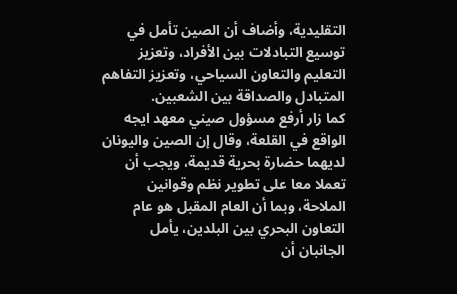التقليدية، وأضاف أن الصين تأمل في توسيع التبادلات بين الأفراد، وتعزيز التعليم والتعاون السياحي، وتعزيز التفاهم المتبادل والصداقة بين الشعبين.
كما زار أرفع مسؤول صيني معهد ايجه الواقع في القلعة، وقال إن الصين واليونان لديهما حضارة بحرية قديمة، ويجب أن تعملا معا على تطوير نظم وقوانين الملاحة، وبما أن العام المقبل هو عام التعاون البحري بين البلدين، يأمل الجانبان أن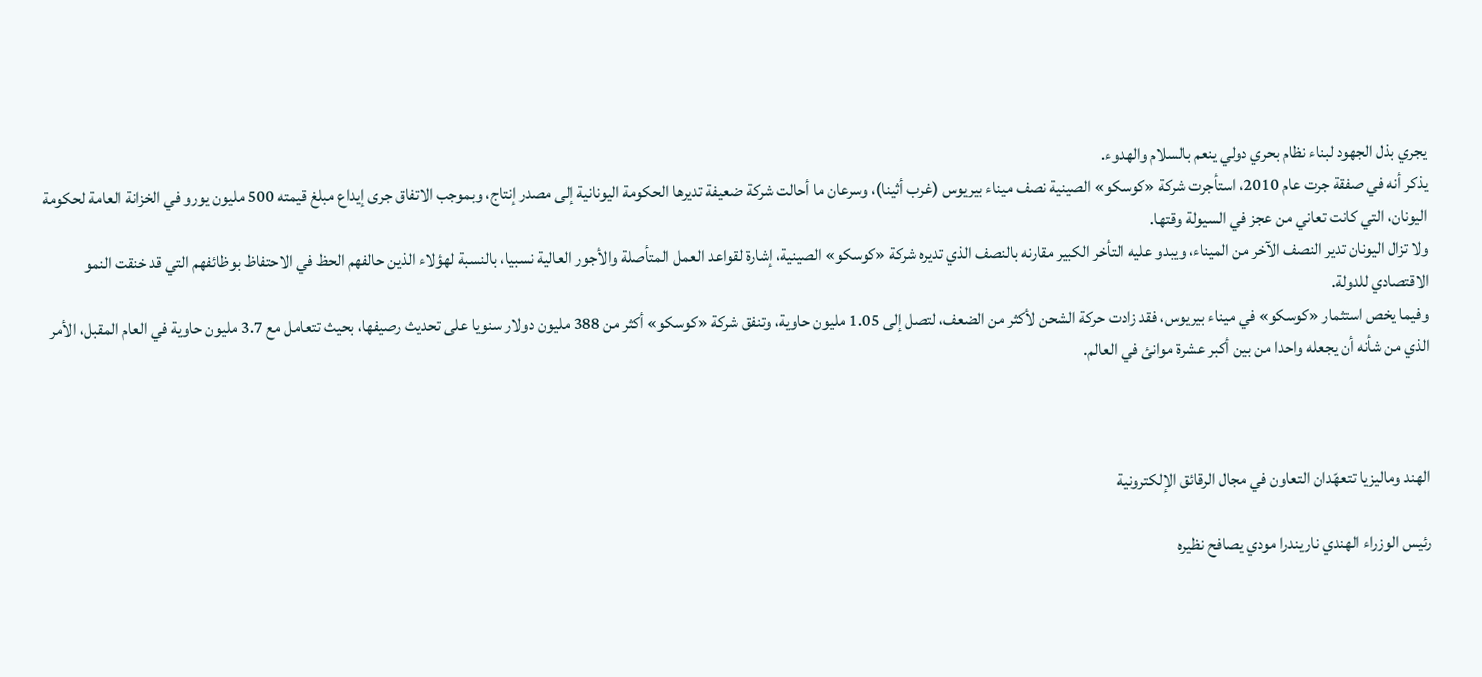يجري بذل الجهود لبناء نظام بحري دولي ينعم بالسلام والهدوء.
يذكر أنه في صفقة جرت عام 2010، استأجرت شركة «كوسكو» الصينية نصف ميناء بيريوس (غرب أثينا)، وسرعان ما أحالت شركة ضعيفة تديرها الحكومة اليونانية إلى مصدر إنتاج، وبموجب الاتفاق جرى إيداع مبلغ قيمته 500 مليون يورو في الخزانة العامة لحكومة اليونان، التي كانت تعاني من عجز في السيولة وقتها.
ولا تزال اليونان تدير النصف الآخر من الميناء، ويبدو عليه التأخر الكبير مقارنه بالنصف الذي تديره شركة «كوسكو» الصينية، إشارة لقواعد العمل المتأصلة والأجور العالية نسبيا، بالنسبة لهؤلاء الذين حالفهم الحظ في الاحتفاظ بوظائفهم التي قد خنقت النمو الاقتصادي للدولة.
وفيما يخص استثمار «كوسكو» في ميناء بيريوس، فقد زادت حركة الشحن لأكثر من الضعف، لتصل إلى 1.05 مليون حاوية، وتنفق شركة «كوسكو» أكثر من 388 مليون دولار سنويا على تحديث رصيفها، بحيث تتعامل مع 3.7 مليون حاوية في العام المقبل، الأمر الذي من شأنه أن يجعله واحدا من بين أكبر عشرة موانئ في العالم.



الهند وماليزيا تتعهّدان التعاون في مجال الرقائق الإلكترونية

رئيس الوزراء الهندي ناريندرا مودي يصافح نظيره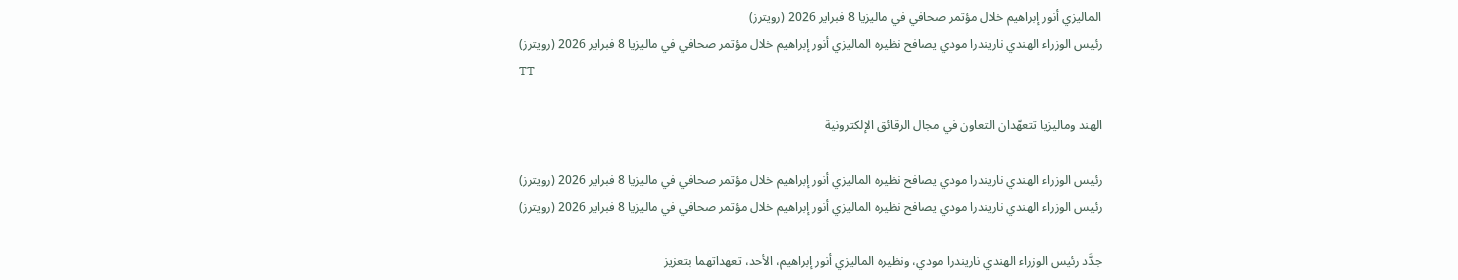الماليزي أنور إبراهيم خلال مؤتمر صحافي في ماليزيا 8 فبراير 2026 (رويترز)
رئيس الوزراء الهندي ناريندرا مودي يصافح نظيره الماليزي أنور إبراهيم خلال مؤتمر صحافي في ماليزيا 8 فبراير 2026 (رويترز)
TT

الهند وماليزيا تتعهّدان التعاون في مجال الرقائق الإلكترونية

رئيس الوزراء الهندي ناريندرا مودي يصافح نظيره الماليزي أنور إبراهيم خلال مؤتمر صحافي في ماليزيا 8 فبراير 2026 (رويترز)
رئيس الوزراء الهندي ناريندرا مودي يصافح نظيره الماليزي أنور إبراهيم خلال مؤتمر صحافي في ماليزيا 8 فبراير 2026 (رويترز)

جدَّد رئيس الوزراء الهندي ناريندرا مودي، ونظيره الماليزي أنور إبراهيم، الأحد، تعهداتهما بتعزيز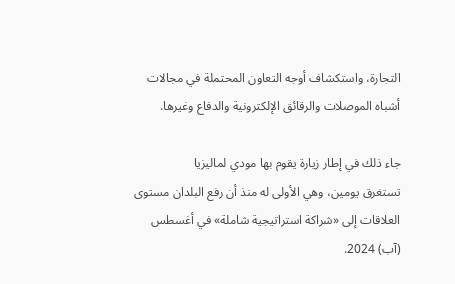التجارة، واستكشاف أوجه التعاون المحتملة في مجالات أشباه الموصلات والرقائق الإلكترونية والدفاع وغيرها.

جاء ذلك في إطار زيارة يقوم بها مودي لماليزيا تستغرق ‌يومين، وهي الأولى ‌له منذ أن رفع ‌البلدان مستوى العلاقات ‌إلى «شراكة استراتيجية شاملة» في أغسطس (آب) 2024.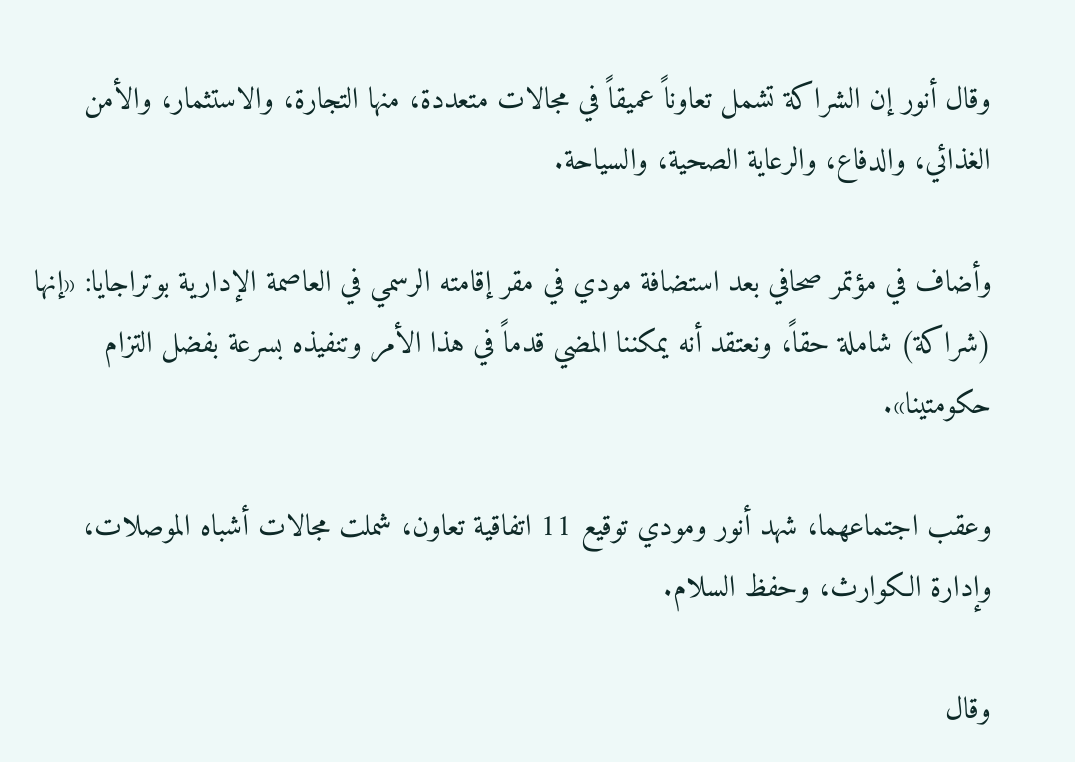وقال أنور إن الشراكة تشمل تعاوناً عميقاً في مجالات متعددة، منها التجارة، والاستثمار، والأمن الغذائي، والدفاع، والرعاية الصحية، والسياحة.

وأضاف في مؤتمر صحافي بعد استضافة مودي في مقر ‌إقامته الرسمي في العاصمة الإدارية بوتراجايا: «إنها (شراكة) شاملة حقاً، ونعتقد أنه يمكننا المضي قدماً في هذا الأمر وتنفيذه بسرعة بفضل التزام حكومتينا».

وعقب اجتماعهما، شهد أنور ومودي توقيع 11 اتفاقية تعاون، شملت مجالات أشباه الموصلات، وإدارة الكوارث، وحفظ السلام.

وقال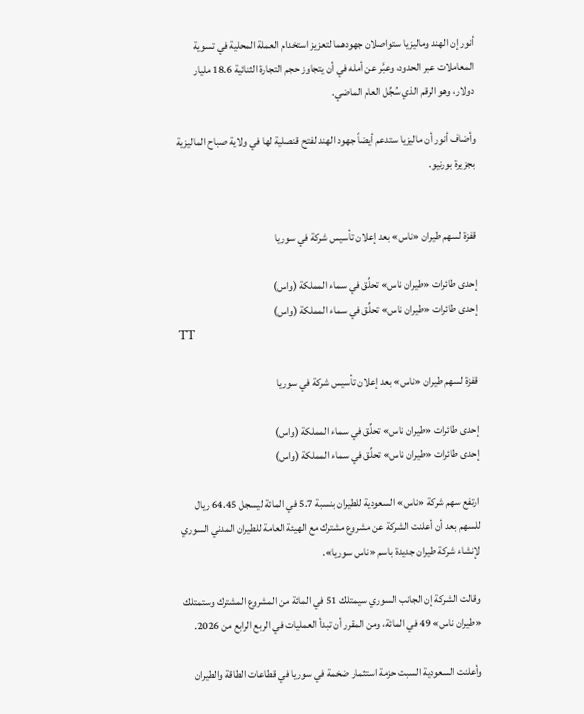أنور إن الهند وماليزيا ستواصلان جهودهما لتعزيز استخدام العملة المحلية في تسوية المعاملات عبر الحدود، وعبَّر عن أمله في أن يتجاوز حجم التجارة الثنائية 18.6 مليار دولار، وهو الرقم الذي سُجِّل العام الماضي.

وأضاف أنور أن ماليزيا ستدعم أيضاً جهود الهند ‌لفتح قنصلية لها في ولاية صباح الماليزية بجزيرة بورنيو.


قفزة لسهم طيران «ناس» بعد إعلان تأسيس شركة في سوريا

إحدى طائرات «طيران ناس» تحلِّق في سماء المملكة (واس)
إحدى طائرات «طيران ناس» تحلِّق في سماء المملكة (واس)
TT

قفزة لسهم طيران «ناس» بعد إعلان تأسيس شركة في سوريا

إحدى طائرات «طيران ناس» تحلِّق في سماء المملكة (واس)
إحدى طائرات «طيران ناس» تحلِّق في سماء المملكة (واس)

ارتفع سهم شركة «ناس» السعودية للطيران بنسبة 5.7 في المائة ليسجل 64.45 ريال للسهم بعد أن أعلنت الشركة عن مشروع مشترك مع الهيئة العامة للطيران المدني السوري لإنشاء ‌شركة طيران ‌جديدة باسم «ناس سوريا».

وقالت الشركة ‌إن الجانب السوري سيمتلك 51 في المائة من المشروع المشترك وستمتلك «طيران ناس» 49 في المائة، ومن المقرر أن تبدأ العمليات في الربع الرابع من 2026.

وأعلنت السعودية السبت حزمة استثمار ضخمة في سوريا في قطاعات الطاقة والطيران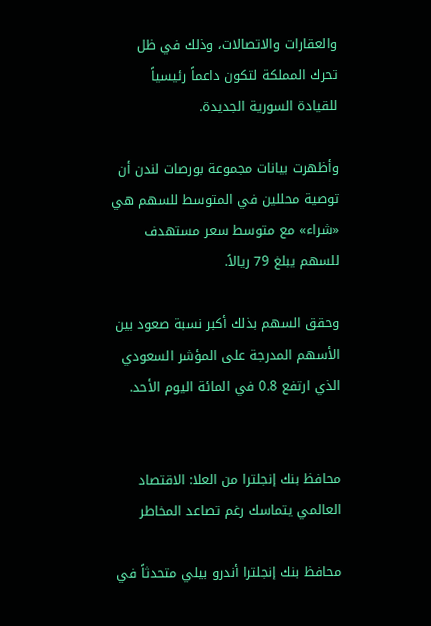والعقارات والاتصالات، وذلك في ظل تحرك المملكة لتكون داعماً رئيسياً للقيادة السورية الجديدة.

وأظهرت بيانات مجموعة بورصات لندن أن توصية محللين في المتوسط للسهم هي «شراء» مع متوسط سعر مستهدف للسهم يبلغ 79 ريالاً.

وحقق السهم بذلك أكبر نسبة صعود بين الأسهم المدرجة على المؤشر السعودي الذي ارتفع 0.8 في المائة ‌اليوم الأحد.


محافظ بنك إنجلترا من العلا: الاقتصاد العالمي يتماسك رغم تصاعد المخاطر

محافظ بنك إنجلترا أندرو بيلي متحدثاً في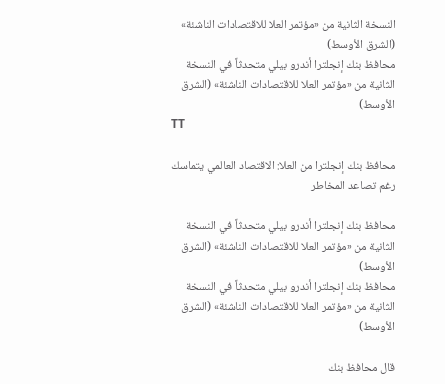النسخة الثانية من «مؤتمر العلا للاقتصادات الناشئة» (الشرق الأوسط)
محافظ بنك إنجلترا أندرو بيلي متحدثاً في النسخة الثانية من «مؤتمر العلا للاقتصادات الناشئة» (الشرق الأوسط)
TT

محافظ بنك إنجلترا من العلا: الاقتصاد العالمي يتماسك رغم تصاعد المخاطر

محافظ بنك إنجلترا أندرو بيلي متحدثاً في النسخة الثانية من «مؤتمر العلا للاقتصادات الناشئة» (الشرق الأوسط)
محافظ بنك إنجلترا أندرو بيلي متحدثاً في النسخة الثانية من «مؤتمر العلا للاقتصادات الناشئة» (الشرق الأوسط)

قال محافظ بنك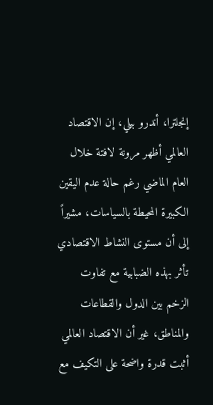إنجلترا، أندرو بيلي، إن الاقتصاد العالمي أظهر مرونة لافتة خلال العام الماضي رغم حالة عدم اليقين الكبيرة المحيطة بالسياسات، مشيراً إلى أن مستوى النشاط الاقتصادي تأثر بهذه الضبابية مع تفاوت الزخم بين الدول والقطاعات والمناطق، غير أن الاقتصاد العالمي أثبت قدرة واضحة على التكيف مع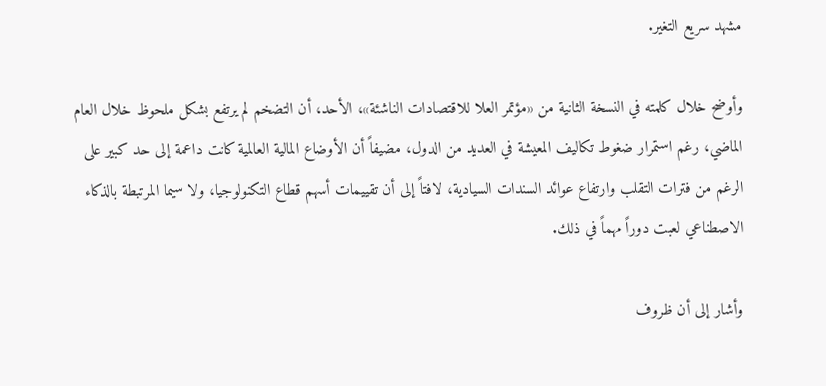مشهد سريع التغير.

وأوضح خلال كلمته في النسخة الثانية من «مؤتمر العلا للاقتصادات الناشئة»، الأحد، أن التضخم لم يرتفع بشكل ملحوظ خلال العام الماضي، رغم استمرار ضغوط تكاليف المعيشة في العديد من الدول، مضيفاً أن الأوضاع المالية العالمية كانت داعمة إلى حد كبير على الرغم من فترات التقلب وارتفاع عوائد السندات السيادية، لافتاً إلى أن تقييمات أسهم قطاع التكنولوجيا، ولا سيما المرتبطة بالذكاء الاصطناعي لعبت دوراً مهماً في ذلك.

وأشار إلى أن ظروف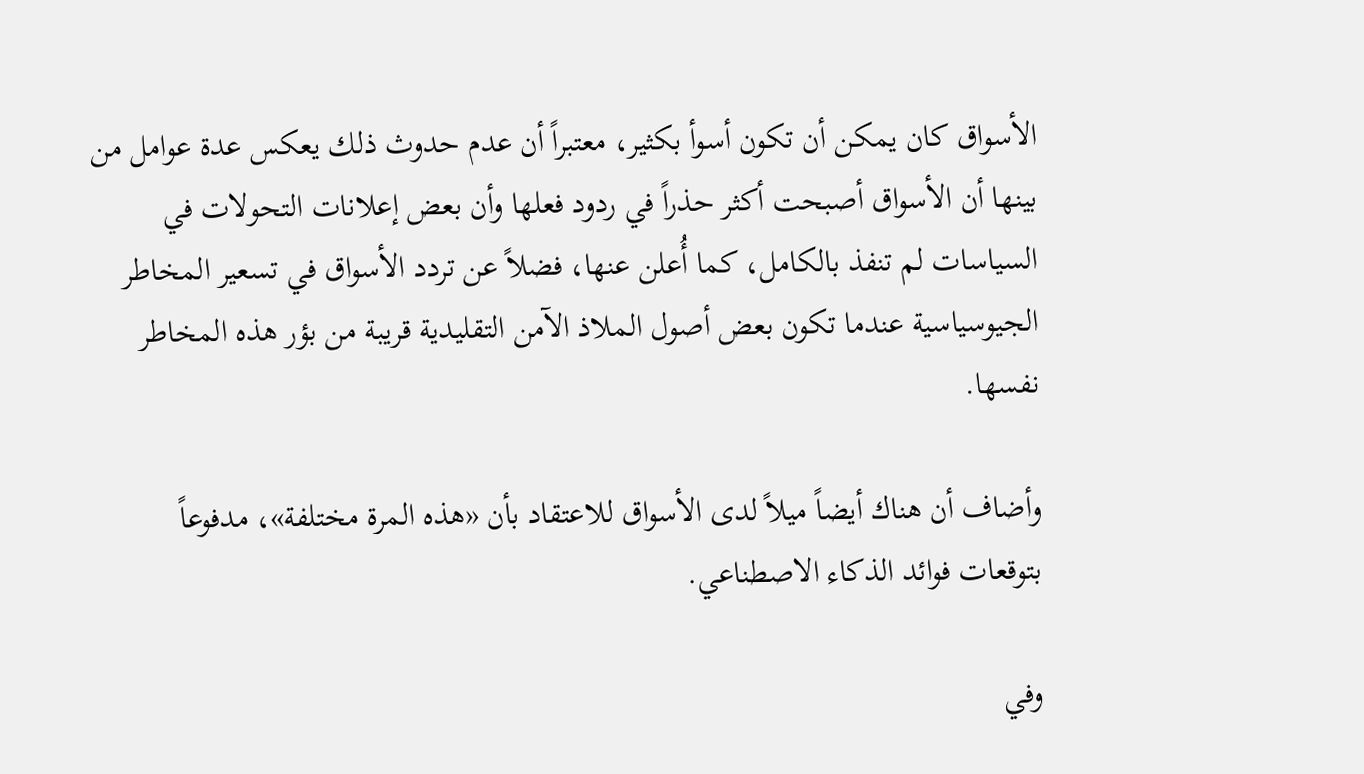الأسواق كان يمكن أن تكون أسوأ بكثير، معتبراً أن عدم حدوث ذلك يعكس عدة عوامل من بينها أن الأسواق أصبحت أكثر حذراً في ردود فعلها وأن بعض إعلانات التحولات في السياسات لم تنفذ بالكامل، كما أُعلن عنها، فضلاً عن تردد الأسواق في تسعير المخاطر الجيوسياسية عندما تكون بعض أصول الملاذ الآمن التقليدية قريبة من بؤر هذه المخاطر نفسها.

وأضاف أن هناك أيضاً ميلاً لدى الأسواق للاعتقاد بأن «هذه المرة مختلفة»، مدفوعاً بتوقعات فوائد الذكاء الاصطناعي.

وفي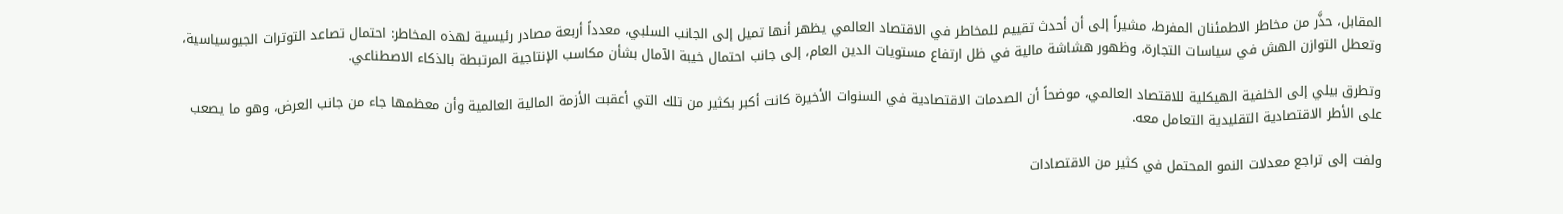المقابل، حذَّر من مخاطر الاطمئنان المفرط، مشيراً إلى أن أحدث تقييم للمخاطر في الاقتصاد العالمي يظهر أنها تميل إلى الجانب السلبي، معدداً أربعة مصادر رئيسية لهذه المخاطر: احتمال تصاعد التوترات الجيوسياسية، وتعطل التوازن الهش في سياسات التجارة، وظهور هشاشة مالية في ظل ارتفاع مستويات الدين العام، إلى جانب احتمال خيبة الآمال بشأن مكاسب الإنتاجية المرتبطة بالذكاء الاصطناعي.

وتطرق بيلي إلى الخلفية الهيكلية للاقتصاد العالمي، موضحاً أن الصدمات الاقتصادية في السنوات الأخيرة كانت أكبر بكثير من تلك التي أعقبت الأزمة المالية العالمية وأن معظمها جاء من جانب العرض، وهو ما يصعب على الأطر الاقتصادية التقليدية التعامل معه.

ولفت إلى تراجع معدلات النمو المحتمل في كثير من الاقتصادات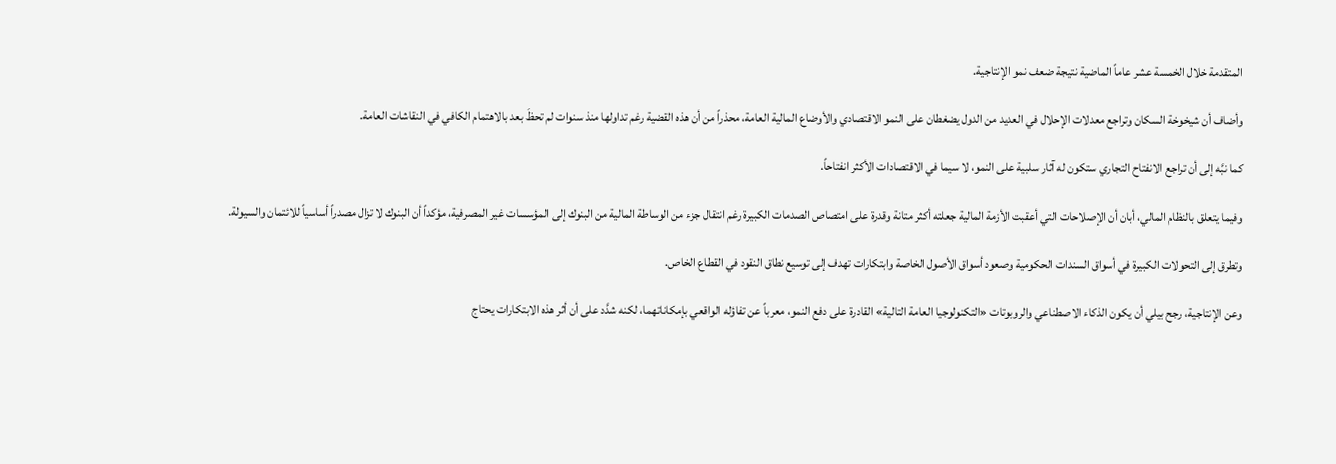المتقدمة خلال الخمسة عشر عاماً الماضية نتيجة ضعف نمو الإنتاجية.

وأضاف أن شيخوخة السكان وتراجع معدلات الإحلال في العديد من الدول يضغطان على النمو الاقتصادي والأوضاع المالية العامة، محذراً من أن هذه القضية رغم تداولها منذ سنوات لم تحظَ بعد بالاهتمام الكافي في النقاشات العامة.

كما نبَّه إلى أن تراجع الانفتاح التجاري ستكون له آثار سلبية على النمو، لا سيما في الاقتصادات الأكثر انفتاحاً.

وفيما يتعلق بالنظام المالي، أبان أن الإصلاحات التي أعقبت الأزمة المالية جعلته أكثر متانة وقدرة على امتصاص الصدمات الكبيرة رغم انتقال جزء من الوساطة المالية من البنوك إلى المؤسسات غير المصرفية، مؤكداً أن البنوك لا تزال مصدراً أساسياً للائتمان والسيولة.

وتطرق إلى التحولات الكبيرة في أسواق السندات الحكومية وصعود أسواق الأصول الخاصة وابتكارات تهدف إلى توسيع نطاق النقود في القطاع الخاص.

وعن الإنتاجية، رجح بيلي أن يكون الذكاء الاصطناعي والروبوتات «التكنولوجيا العامة التالية» القادرة على دفع النمو، معرباً عن تفاؤله الواقعي بإمكاناتهما، لكنه شدَّد على أن أثر هذه الابتكارات يحتاج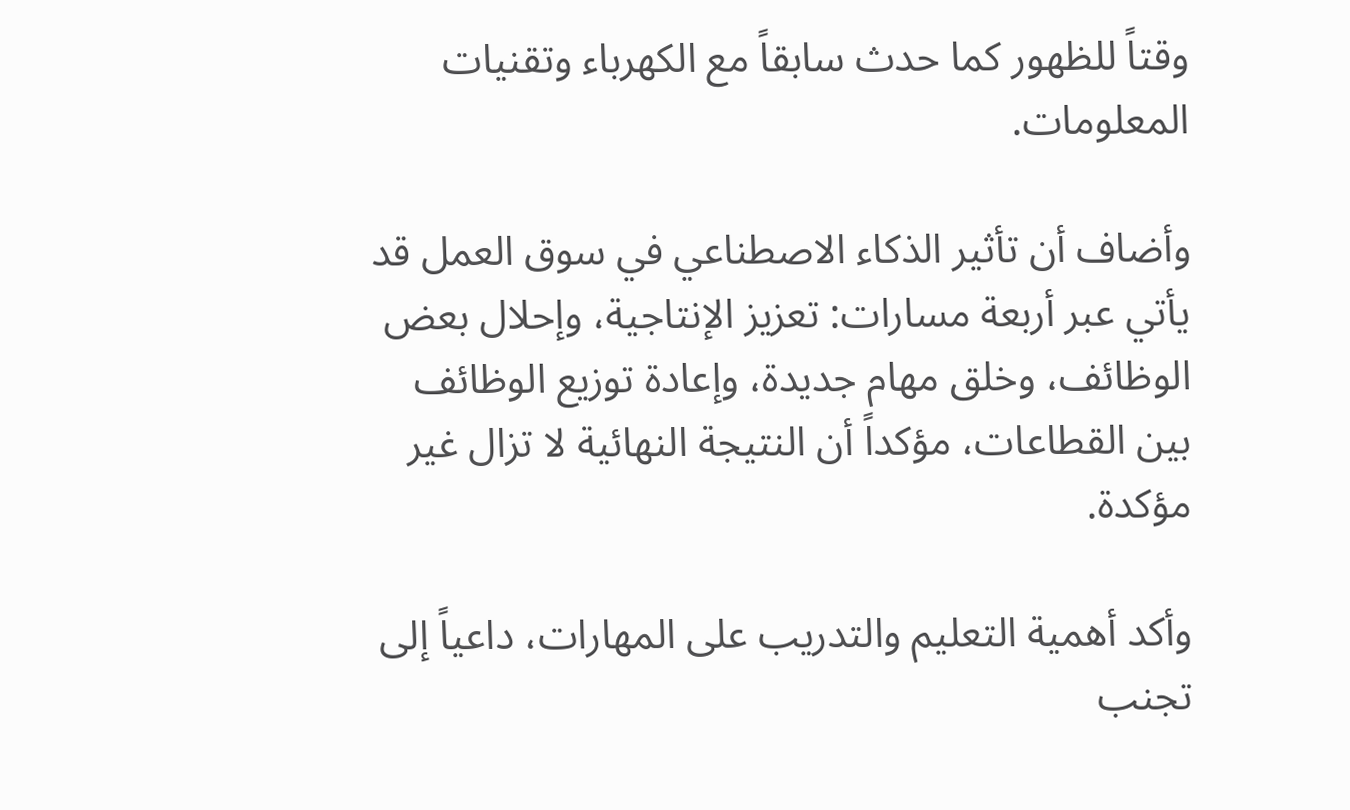وقتاً للظهور كما حدث سابقاً مع الكهرباء وتقنيات المعلومات.

وأضاف أن تأثير الذكاء الاصطناعي في سوق العمل قد يأتي عبر أربعة مسارات: تعزيز الإنتاجية، وإحلال بعض الوظائف، وخلق مهام جديدة، وإعادة توزيع الوظائف بين القطاعات، مؤكداً أن النتيجة النهائية لا تزال غير مؤكدة.

وأكد أهمية التعليم والتدريب على المهارات، داعياً إلى تجنب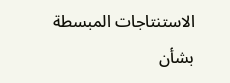الاستنتاجات المبسطة بشأن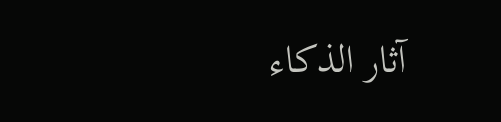آثار الذكاء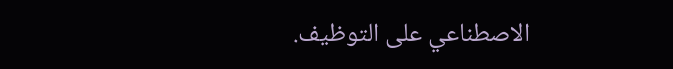الاصطناعي على التوظيف.